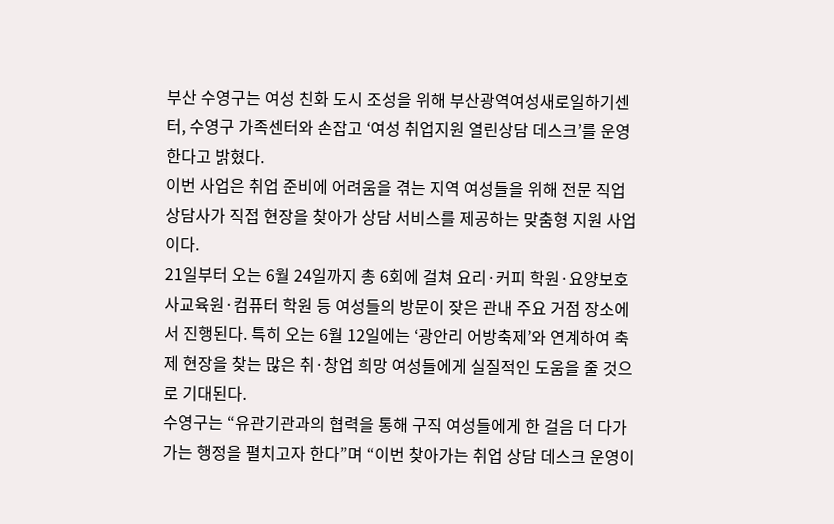부산 수영구는 여성 친화 도시 조성을 위해 부산광역여성새로일하기센터, 수영구 가족센터와 손잡고 ‘여성 취업지원 열린상담 데스크’를 운영한다고 밝혔다.
이번 사업은 취업 준비에 어려움을 겪는 지역 여성들을 위해 전문 직업상담사가 직접 현장을 찾아가 상담 서비스를 제공하는 맞춤형 지원 사업이다.
21일부터 오는 6월 24일까지 총 6회에 걸쳐 요리·커피 학원·요양보호사교육원·컴퓨터 학원 등 여성들의 방문이 잦은 관내 주요 거점 장소에서 진행된다. 특히 오는 6월 12일에는 ‘광안리 어방축제’와 연계하여 축제 현장을 찾는 많은 취·창업 희망 여성들에게 실질적인 도움을 줄 것으로 기대된다.
수영구는 “유관기관과의 협력을 통해 구직 여성들에게 한 걸음 더 다가가는 행정을 펼치고자 한다”며 “이번 찾아가는 취업 상담 데스크 운영이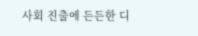사회 진출에 든든한 디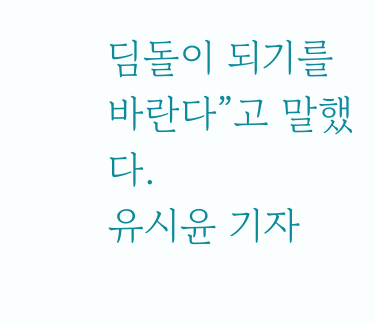딤돌이 되기를 바란다”고 말했다.
유시윤 기자